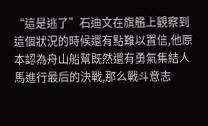“這是逃了”石迪文在旗艦上觀察到這個狀況的時候還有點難以置信,他原本認為舟山船幫既然還有勇氣集結人馬進行最后的決戰,那么戰斗意志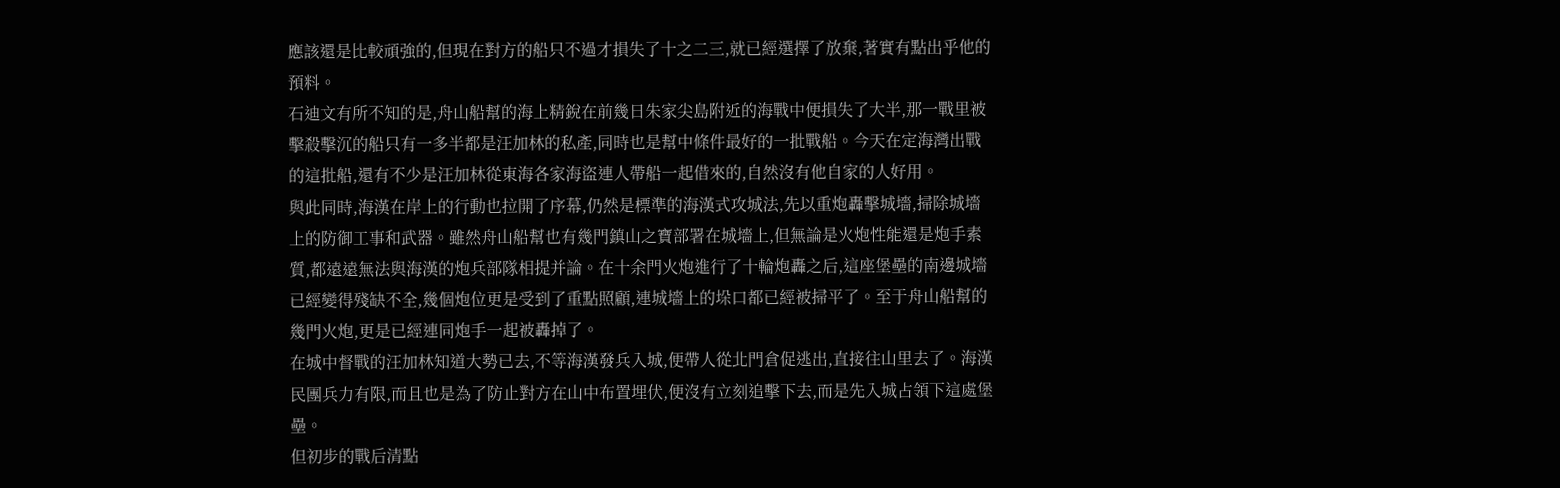應該還是比較頑強的,但現在對方的船只不過才損失了十之二三,就已經選擇了放棄,著實有點出乎他的預料。
石迪文有所不知的是,舟山船幫的海上精銳在前幾日朱家尖島附近的海戰中便損失了大半,那一戰里被擊殺擊沉的船只有一多半都是汪加林的私產,同時也是幫中條件最好的一批戰船。今天在定海灣出戰的這批船,還有不少是汪加林從東海各家海盜連人帶船一起借來的,自然沒有他自家的人好用。
與此同時,海漢在岸上的行動也拉開了序幕,仍然是標準的海漢式攻城法,先以重炮轟擊城墻,掃除城墻上的防御工事和武器。雖然舟山船幫也有幾門鎮山之寶部署在城墻上,但無論是火炮性能還是炮手素質,都遠遠無法與海漢的炮兵部隊相提并論。在十余門火炮進行了十輪炮轟之后,這座堡壘的南邊城墻已經變得殘缺不全,幾個炮位更是受到了重點照顧,連城墻上的垛口都已經被掃平了。至于舟山船幫的幾門火炮,更是已經連同炮手一起被轟掉了。
在城中督戰的汪加林知道大勢已去,不等海漢發兵入城,便帶人從北門倉促逃出,直接往山里去了。海漢民團兵力有限,而且也是為了防止對方在山中布置埋伏,便沒有立刻追擊下去,而是先入城占領下這處堡壘。
但初步的戰后清點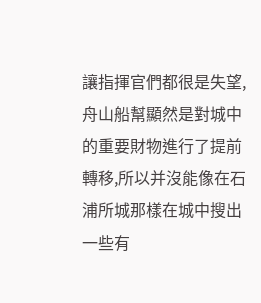讓指揮官們都很是失望,舟山船幫顯然是對城中的重要財物進行了提前轉移,所以并沒能像在石浦所城那樣在城中搜出一些有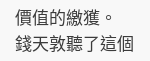價值的繳獲。
錢天敦聽了這個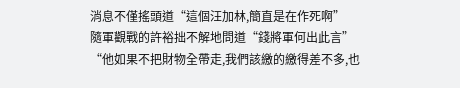消息不僅搖頭道“這個汪加林,簡直是在作死啊”
隨軍觀戰的許裕拙不解地問道“錢將軍何出此言”
“他如果不把財物全帶走,我們該繳的繳得差不多,也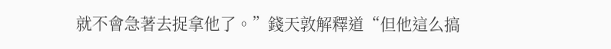就不會急著去捉拿他了。”錢天敦解釋道“但他這么搞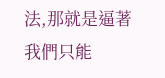法,那就是逼著我們只能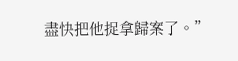盡快把他捉拿歸案了。”